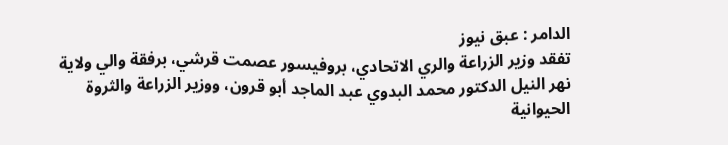الدامر : عبق نيوز
تفقد وزير الزراعة والري الاتحادي، بروفيسور عصمت قرشي، برفقة والي ولاية نهر النيل الدكتور محمد البدوي عبد الماجد أبو قرون، ووزير الزراعة والثروة الحيوانية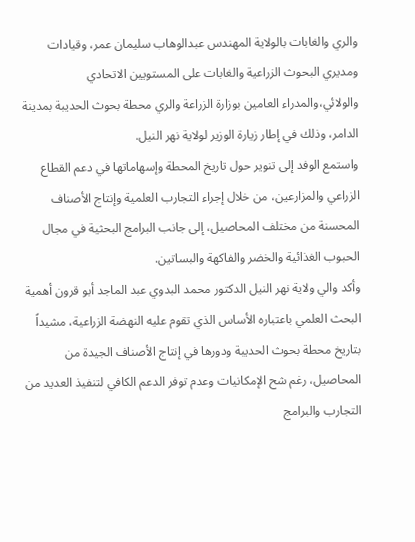والري والغابات بالولاية المهندس عبدالوهاب سليمان عمر، وقيادات ومديري البحوث الزراعية والغابات على المستويين الاتحادي والولائي،والمدراء العامين بوزارة الزراعة والري محطة بحوث الحديبة بمدينة الدامر، وذلك في إطار زيارة الوزير لولاية نهر النيل.
واستمع الوفد إلى تنوير حول تاريخ المحطة وإسهاماتها في دعم القطاع الزراعي والمزارعين، من خلال إجراء التجارب العلمية وإنتاج الأصناف المحسنة من مختلف المحاصيل، إلى جانب البرامج البحثية في مجال الحبوب الغذائية والخضر والفاكهة والبساتين.
وأكد والي ولاية نهر النيل الدكتور محمد البدوي عبد الماجد أبو قرون أهمية البحث العلمي باعتباره الأساس الذي تقوم عليه النهضة الزراعية، مشيداً بتاريخ محطة بحوث الحديبة ودورها في إنتاج الأصناف الجيدة من المحاصيل، رغم شح الإمكانيات وعدم توفر الدعم الكافي لتنفيذ العديد من التجارب والبرامج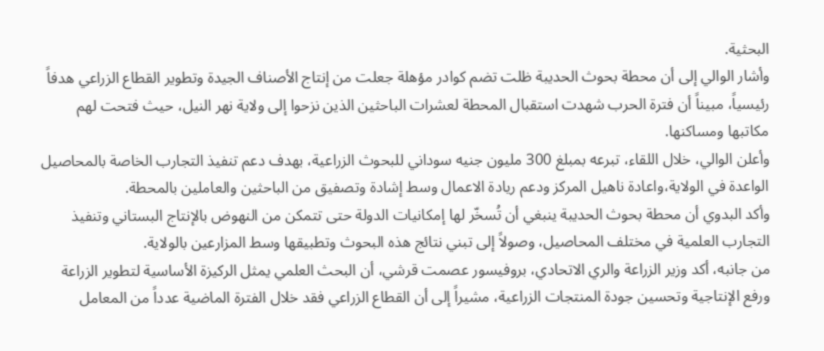البحثية.
وأشار الوالي إلى أن محطة بحوث الحديبة ظلت تضم كوادر مؤهلة جعلت من إنتاج الأصناف الجيدة وتطوير القطاع الزراعي هدفاً رئيسياً، مبيناً أن فترة الحرب شهدت استقبال المحطة لعشرات الباحثين الذين نزحوا إلى ولاية نهر النيل، حيث فتحت لهم مكاتبها ومساكنها.
وأعلن الوالي، خلال اللقاء، تبرعه بمبلغ 300 مليون جنيه سوداني للبحوث الزراعية، بهدف دعم تنفيذ التجارب الخاصة بالمحاصيل الواعدة في الولاية،واعادة ناهيل المركز ودعم ريادة الاعمال وسط إشادة وتصفيق من الباحثين والعاملين بالمحطة.
وأكد البدوي أن محطة بحوث الحديبة ينبغي أن تُسخّر لها إمكانيات الدولة حتى تتمكن من النهوض بالإنتاج البستاني وتنفيذ التجارب العلمية في مختلف المحاصيل، وصولاً إلى تبني نتائج هذه البحوث وتطبيقها وسط المزارعين بالولاية.
من جانبه، أكد وزير الزراعة والري الاتحادي، بروفيسور عصمت قرشي، أن البحث العلمي يمثل الركيزة الأساسية لتطوير الزراعة ورفع الإنتاجية وتحسين جودة المنتجات الزراعية، مشيراً إلى أن القطاع الزراعي فقد خلال الفترة الماضية عدداً من المعامل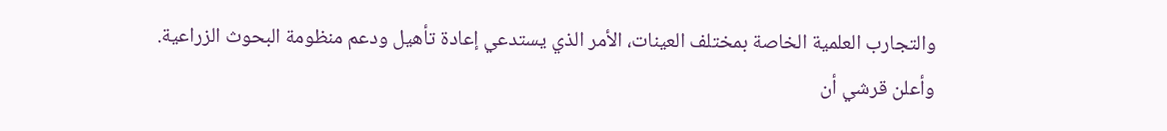والتجارب العلمية الخاصة بمختلف العينات، الأمر الذي يستدعي إعادة تأهيل ودعم منظومة البحوث الزراعية.
وأعلن قرشي أن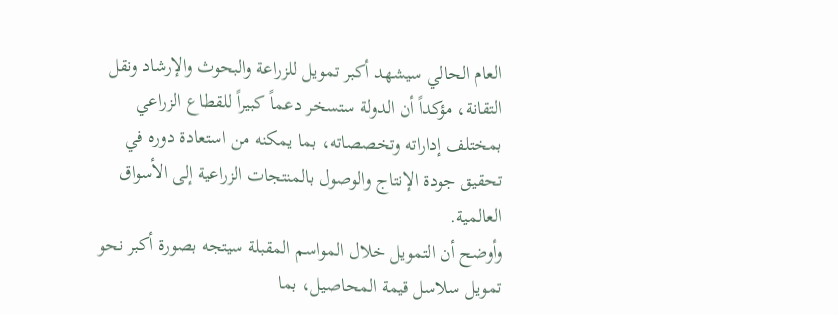العام الحالي سيشهد أكبر تمويل للزراعة والبحوث والإرشاد ونقل التقانة، مؤكداً أن الدولة ستسخر دعماً كبيراً للقطاع الزراعي بمختلف إداراته وتخصصاته، بما يمكنه من استعادة دوره في تحقيق جودة الإنتاج والوصول بالمنتجات الزراعية إلى الأسواق العالمية.
وأوضح أن التمويل خلال المواسم المقبلة سيتجه بصورة أكبر نحو تمويل سلاسل قيمة المحاصيل، بما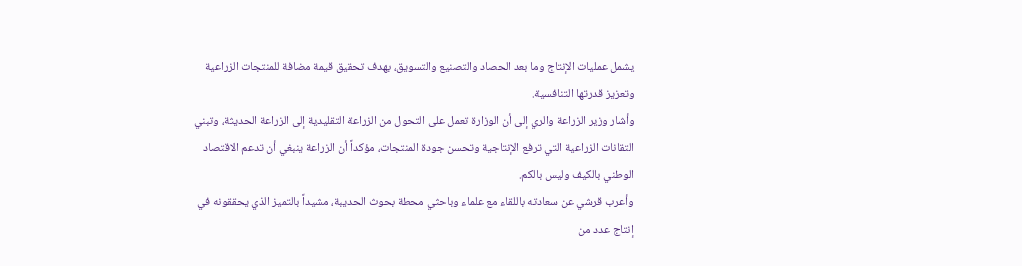يشمل عمليات الإنتاج وما بعد الحصاد والتصنيع والتسويق، بهدف تحقيق قيمة مضافة للمنتجات الزراعية وتعزيز قدرتها التنافسية.
وأشار وزير الزراعة والري إلى أن الوزارة تعمل على التحول من الزراعة التقليدية إلى الزراعة الحديثة، وتبني التقانات الزراعية التي ترفع الإنتاجية وتحسن جودة المنتجات، مؤكداً أن الزراعة ينبغي أن تدعم الاقتصاد الوطني بالكيف وليس بالكم.
وأعرب قرشي عن سعادته باللقاء مع علماء وباحثي محطة بحوث الحديبة، مشيداً بالتميز الذي يحققونه في إنتاج عدد من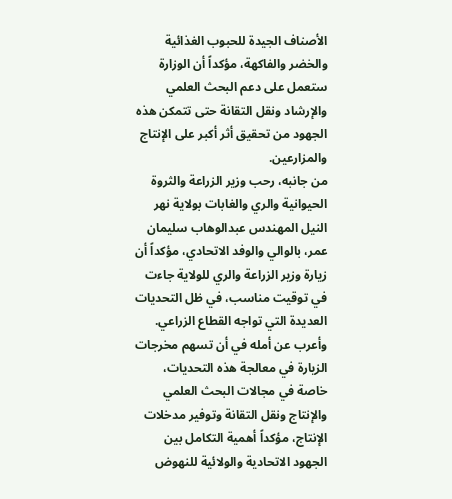الأصناف الجيدة للحبوب الغذائية والخضر والفاكهة، مؤكداً أن الوزارة ستعمل على دعم البحث العلمي والإرشاد ونقل التقانة حتى تتمكن هذه الجهود من تحقيق أثر أكبر على الإنتاج والمزارعين.
من جانبه، رحب وزير الزراعة والثروة الحيوانية والري والغابات بولاية نهر النيل المهندس عبدالوهاب سليمان عمر، بالوالي والوفد الاتحادي، مؤكداً أن زيارة وزير الزراعة والري للولاية جاءت في توقيت مناسب، في ظل التحديات العديدة التي تواجه القطاع الزراعي.
وأعرب عن أمله في أن تسهم مخرجات الزيارة في معالجة هذه التحديات، خاصة في مجالات البحث العلمي والإنتاج ونقل التقانة وتوفير مدخلات الإنتاج، مؤكداً أهمية التكامل بين الجهود الاتحادية والولائية للنهوض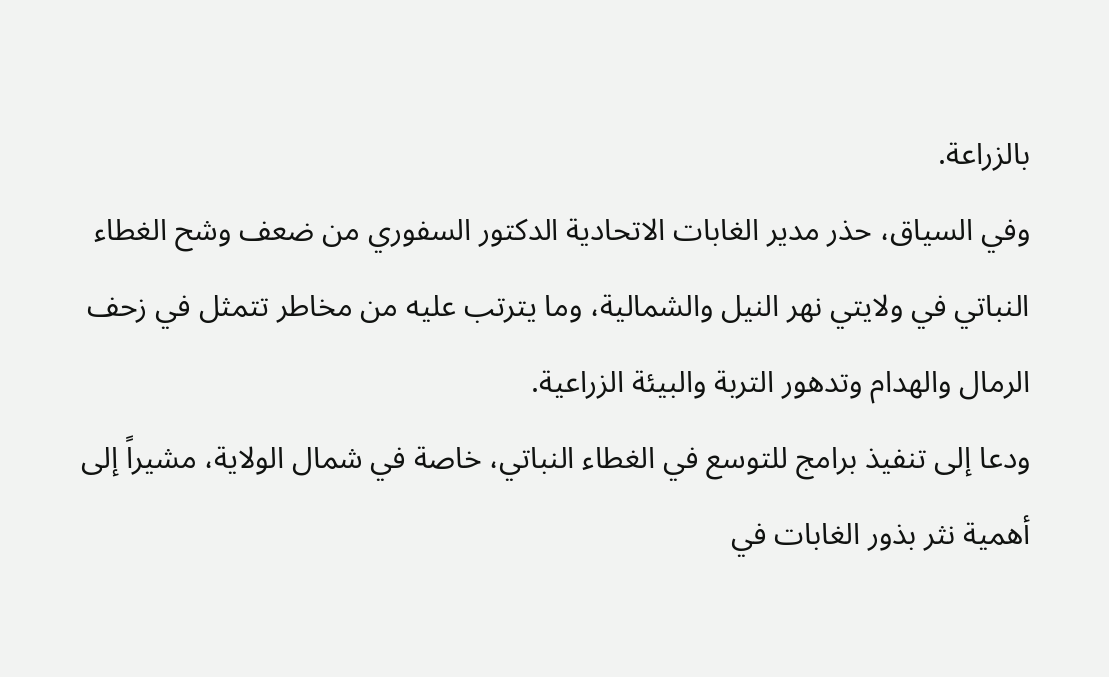بالزراعة.
وفي السياق، حذر مدير الغابات الاتحادية الدكتور السفوري من ضعف وشح الغطاء النباتي في ولايتي نهر النيل والشمالية، وما يترتب عليه من مخاطر تتمثل في زحف الرمال والهدام وتدهور التربة والبيئة الزراعية.
ودعا إلى تنفيذ برامج للتوسع في الغطاء النباتي، خاصة في شمال الولاية، مشيراً إلى أهمية نثر بذور الغابات في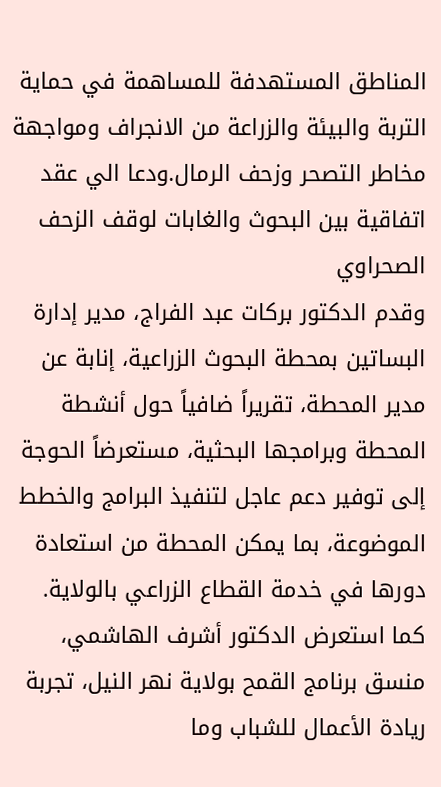المناطق المستهدفة للمساهمة في حماية التربة والبيئة والزراعة من الانجراف ومواجهة مخاطر التصحر وزحف الرمال.ودعا الي عقد اتفاقية بين البحوث والغابات لوقف الزحف الصحراوي
وقدم الدكتور بركات عبد الفراج، مدير إدارة البساتين بمحطة البحوث الزراعية، إنابة عن مدير المحطة، تقريراً ضافياً حول أنشطة المحطة وبرامجها البحثية، مستعرضاً الحوجة إلى توفير دعم عاجل لتنفيذ البرامج والخطط الموضوعة، بما يمكن المحطة من استعادة دورها في خدمة القطاع الزراعي بالولاية.
كما استعرض الدكتور أشرف الهاشمي، منسق برنامج القمح بولاية نهر النيل، تجربة ريادة الأعمال للشباب وما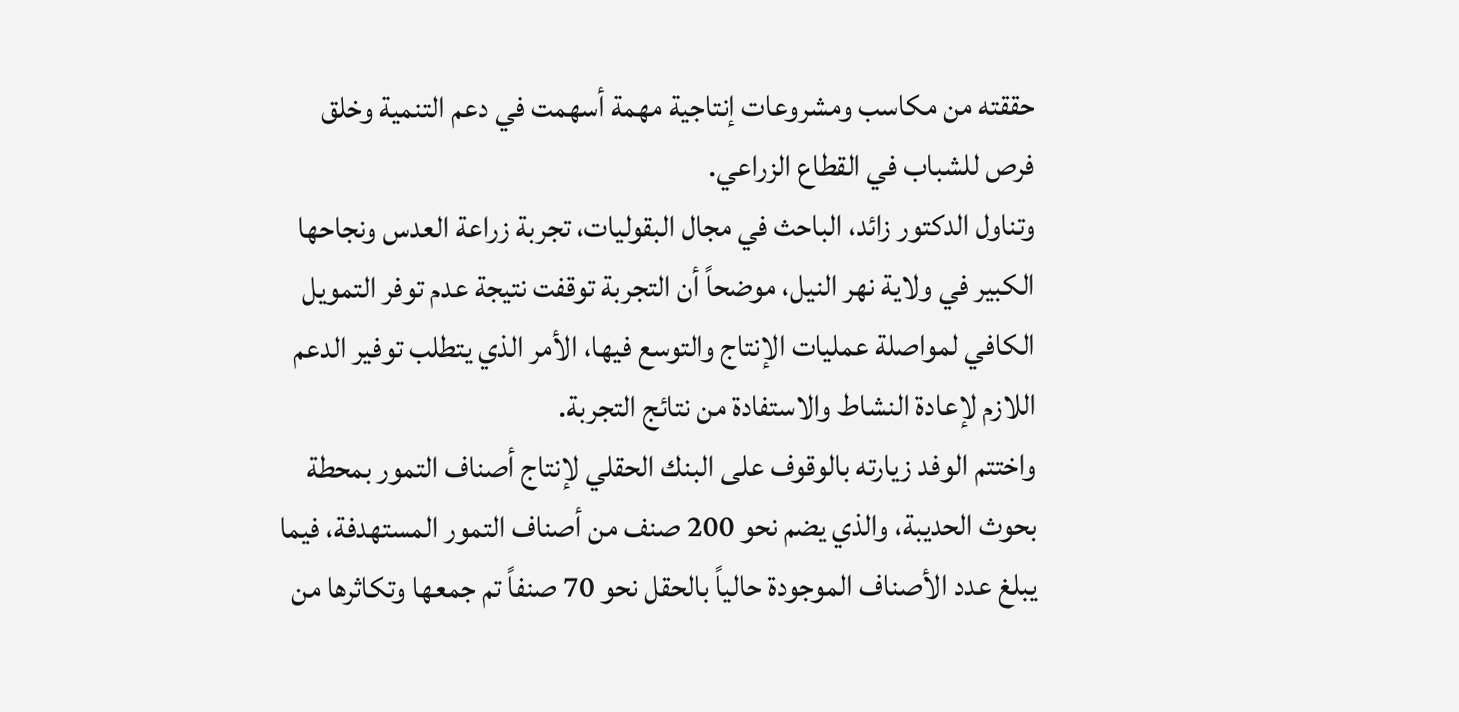حققته من مكاسب ومشروعات إنتاجية مهمة أسهمت في دعم التنمية وخلق فرص للشباب في القطاع الزراعي.
وتناول الدكتور زائد، الباحث في مجال البقوليات، تجربة زراعة العدس ونجاحها الكبير في ولاية نهر النيل، موضحاً أن التجربة توقفت نتيجة عدم توفر التمويل الكافي لمواصلة عمليات الإنتاج والتوسع فيها، الأمر الذي يتطلب توفير الدعم اللازم لإعادة النشاط والاستفادة من نتائج التجربة.
واختتم الوفد زيارته بالوقوف على البنك الحقلي لإنتاج أصناف التمور بمحطة بحوث الحديبة، والذي يضم نحو 200 صنف من أصناف التمور المستهدفة، فيما يبلغ عدد الأصناف الموجودة حالياً بالحقل نحو 70 صنفاً تم جمعها وتكاثرها من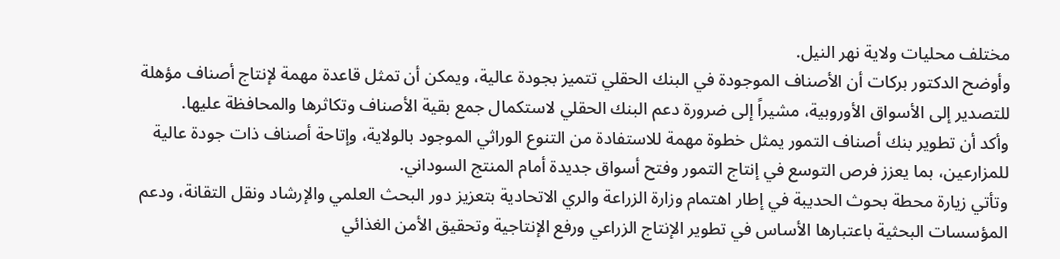مختلف محليات ولاية نهر النيل.
وأوضح الدكتور بركات أن الأصناف الموجودة في البنك الحقلي تتميز بجودة عالية، ويمكن أن تمثل قاعدة مهمة لإنتاج أصناف مؤهلة للتصدير إلى الأسواق الأوروبية، مشيراً إلى ضرورة دعم البنك الحقلي لاستكمال جمع بقية الأصناف وتكاثرها والمحافظة عليها.
وأكد أن تطوير بنك أصناف التمور يمثل خطوة مهمة للاستفادة من التنوع الوراثي الموجود بالولاية، وإتاحة أصناف ذات جودة عالية للمزارعين، بما يعزز فرص التوسع في إنتاج التمور وفتح أسواق جديدة أمام المنتج السوداني.
وتأتي زيارة محطة بحوث الحديبة في إطار اهتمام وزارة الزراعة والري الاتحادية بتعزيز دور البحث العلمي والإرشاد ونقل التقانة، ودعم المؤسسات البحثية باعتبارها الأساس في تطوير الإنتاج الزراعي ورفع الإنتاجية وتحقيق الأمن الغذائي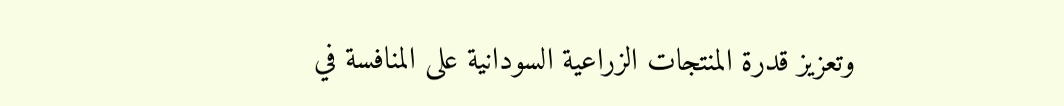وتعزيز قدرة المنتجات الزراعية السودانية على المنافسة في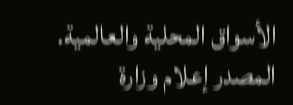الأسواق المحلية والعالمية.
المصدر إعلام وزارة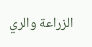الزراعة والري